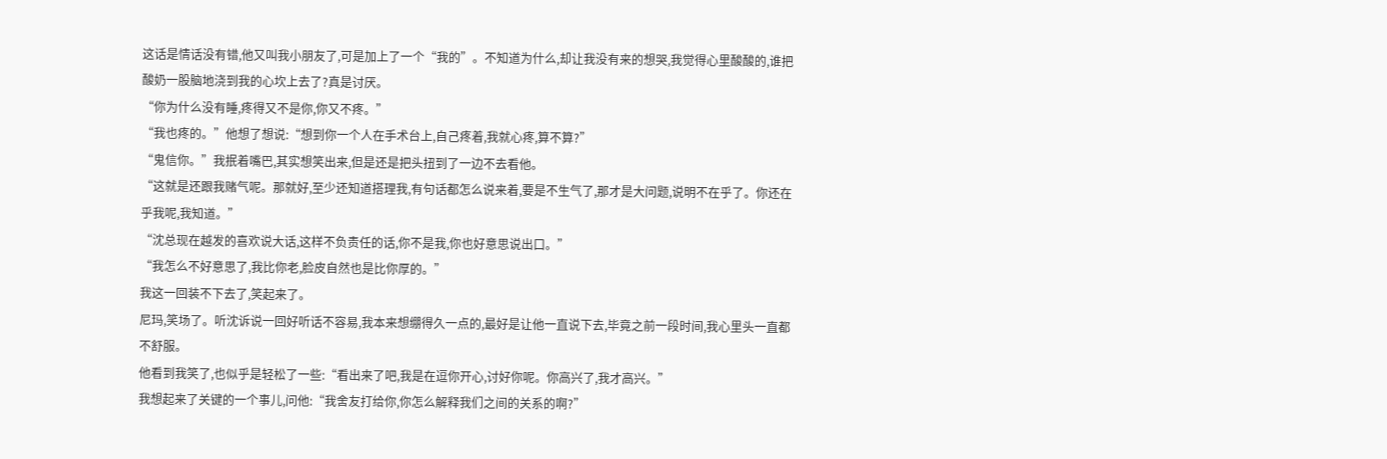这话是情话没有错,他又叫我小朋友了,可是加上了一个“我的”。不知道为什么,却让我没有来的想哭,我觉得心里酸酸的,谁把酸奶一股脑地浇到我的心坎上去了?真是讨厌。
“你为什么没有睡,疼得又不是你,你又不疼。”
“我也疼的。”他想了想说:“想到你一个人在手术台上,自己疼着,我就心疼,算不算?”
“鬼信你。”我抿着嘴巴,其实想笑出来,但是还是把头扭到了一边不去看他。
“这就是还跟我赌气呢。那就好,至少还知道搭理我,有句话都怎么说来着,要是不生气了,那才是大问题,说明不在乎了。你还在乎我呢,我知道。”
“沈总现在越发的喜欢说大话,这样不负责任的话,你不是我,你也好意思说出口。”
“我怎么不好意思了,我比你老,脸皮自然也是比你厚的。”
我这一回装不下去了,笑起来了。
尼玛,笑场了。听沈诉说一回好听话不容易,我本来想绷得久一点的,最好是让他一直说下去,毕竟之前一段时间,我心里头一直都不舒服。
他看到我笑了,也似乎是轻松了一些:“看出来了吧,我是在逗你开心,讨好你呢。你高兴了,我才高兴。”
我想起来了关键的一个事儿,问他:“我舍友打给你,你怎么解释我们之间的关系的啊?”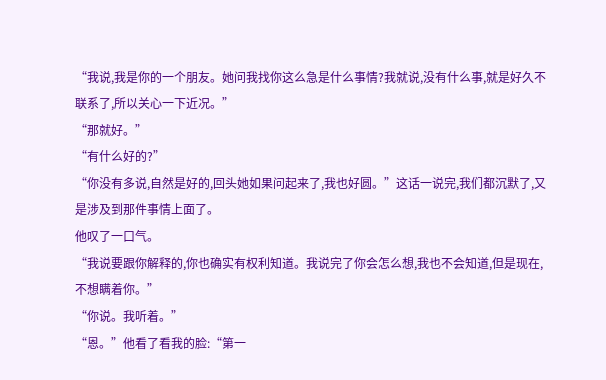“我说,我是你的一个朋友。她问我找你这么急是什么事情?我就说,没有什么事,就是好久不联系了,所以关心一下近况。”
“那就好。”
“有什么好的?”
“你没有多说,自然是好的,回头她如果问起来了,我也好圆。”这话一说完,我们都沉默了,又是涉及到那件事情上面了。
他叹了一口气。
“我说要跟你解释的,你也确实有权利知道。我说完了你会怎么想,我也不会知道,但是现在,不想瞒着你。”
“你说。我听着。”
“恩。”他看了看我的脸:“第一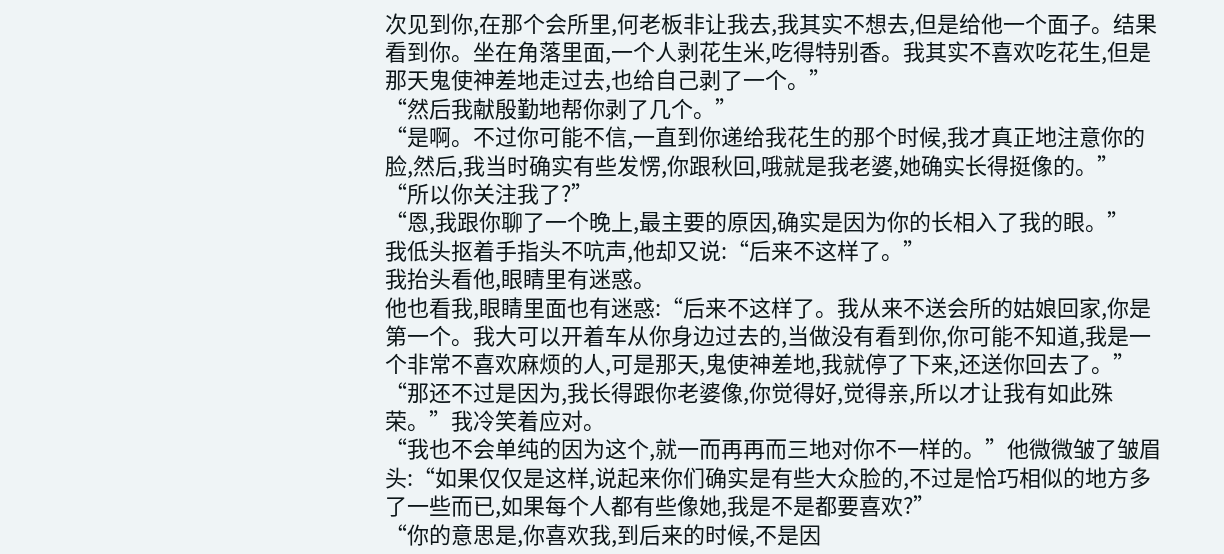次见到你,在那个会所里,何老板非让我去,我其实不想去,但是给他一个面子。结果看到你。坐在角落里面,一个人剥花生米,吃得特别香。我其实不喜欢吃花生,但是那天鬼使神差地走过去,也给自己剥了一个。”
“然后我献殷勤地帮你剥了几个。”
“是啊。不过你可能不信,一直到你递给我花生的那个时候,我才真正地注意你的脸,然后,我当时确实有些发愣,你跟秋回,哦就是我老婆,她确实长得挺像的。”
“所以你关注我了?”
“恩,我跟你聊了一个晚上,最主要的原因,确实是因为你的长相入了我的眼。”
我低头抠着手指头不吭声,他却又说:“后来不这样了。”
我抬头看他,眼睛里有迷惑。
他也看我,眼睛里面也有迷惑:“后来不这样了。我从来不送会所的姑娘回家,你是第一个。我大可以开着车从你身边过去的,当做没有看到你,你可能不知道,我是一个非常不喜欢麻烦的人,可是那天,鬼使神差地,我就停了下来,还送你回去了。”
“那还不过是因为,我长得跟你老婆像,你觉得好,觉得亲,所以才让我有如此殊荣。”我冷笑着应对。
“我也不会单纯的因为这个,就一而再再而三地对你不一样的。”他微微皱了皱眉头:“如果仅仅是这样,说起来你们确实是有些大众脸的,不过是恰巧相似的地方多了一些而已,如果每个人都有些像她,我是不是都要喜欢?”
“你的意思是,你喜欢我,到后来的时候,不是因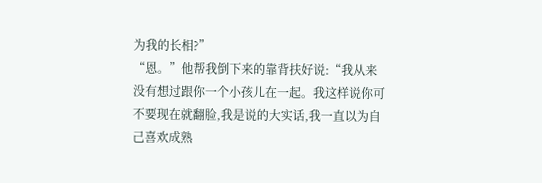为我的长相?”
“恩。”他帮我倒下来的靠背扶好说:“我从来没有想过跟你一个小孩儿在一起。我这样说你可不要现在就翻脸,我是说的大实话,我一直以为自己喜欢成熟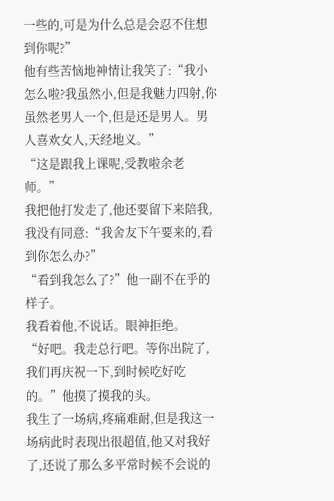一些的,可是为什么总是会忍不住想到你呢?”
他有些苦恼地神情让我笑了:“我小怎么啦?我虽然小,但是我魅力四射,你虽然老男人一个,但是还是男人。男人喜欢女人,天经地义。”
“这是跟我上课呢,受教啦余老师。”
我把他打发走了,他还要留下来陪我,我没有同意:“我舍友下午要来的,看到你怎么办?”
“看到我怎么了?”他一副不在乎的样子。
我看着他,不说话。眼神拒绝。
“好吧。我走总行吧。等你出院了,我们再庆祝一下,到时候吃好吃的。”他摸了摸我的头。
我生了一场病,疼痛难耐,但是我这一场病此时表现出很超值,他又对我好了,还说了那么多平常时候不会说的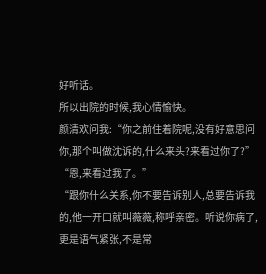好听话。
所以出院的时候,我心情愉快。
颜清欢问我:“你之前住着院呢,没有好意思问你,那个叫做沈诉的,什么来头?来看过你了?”
“恩,来看过我了。”
“跟你什么关系,你不要告诉别人,总要告诉我的,他一开口就叫薇薇,称呼亲密。听说你病了,更是语气紧张,不是常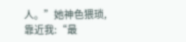人。”她神色猥琐,靠近我:“最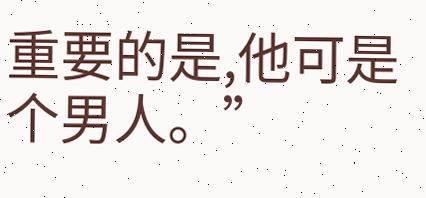重要的是,他可是个男人。”